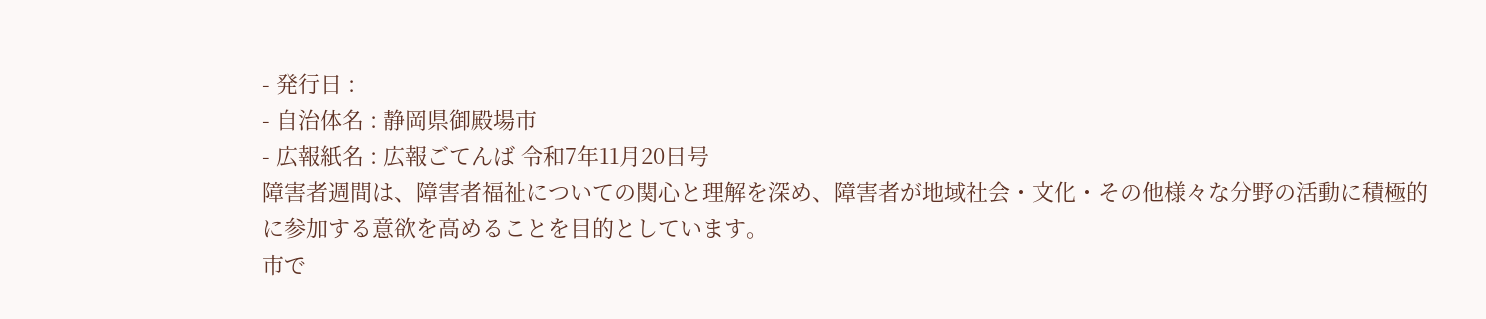- 発行日 :
- 自治体名 : 静岡県御殿場市
- 広報紙名 : 広報ごてんば 令和7年11月20日号
障害者週間は、障害者福祉についての関心と理解を深め、障害者が地域社会・文化・その他様々な分野の活動に積極的に参加する意欲を高めることを目的としています。
市で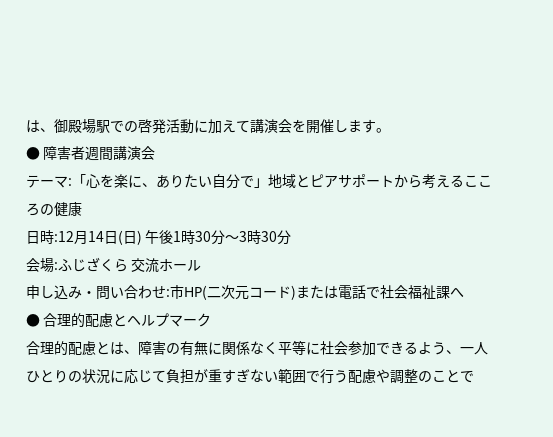は、御殿場駅での啓発活動に加えて講演会を開催します。
● 障害者週間講演会
テーマ:「心を楽に、ありたい自分で」地域とピアサポートから考えるこころの健康
日時:12月14日(日) 午後1時30分〜3時30分
会場:ふじざくら 交流ホール
申し込み・問い合わせ:市HP(二次元コード)または電話で社会福祉課へ
● 合理的配慮とヘルプマーク
合理的配慮とは、障害の有無に関係なく平等に社会参加できるよう、一人ひとりの状況に応じて負担が重すぎない範囲で行う配慮や調整のことで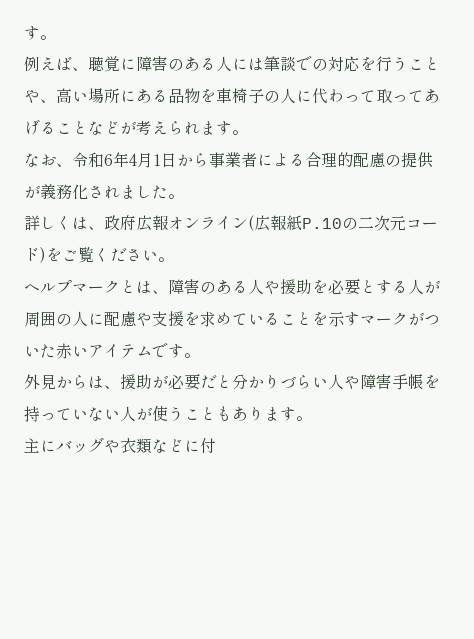す。
例えば、聴覚に障害のある人には筆談での対応を行うことや、高い場所にある品物を車椅子の人に代わって取ってあげることなどが考えられます。
なお、令和6年4月1日から事業者による合理的配慮の提供が義務化されました。
詳しくは、政府広報オンライン(広報紙P.10の二次元コード)をご覧ください。
ヘルプマークとは、障害のある人や援助を必要とする人が周囲の人に配慮や支援を求めていることを示すマークがついた赤いアイテムです。
外見からは、援助が必要だと分かりづらい人や障害手帳を持っていない人が使うこともあります。
主にバッグや衣類などに付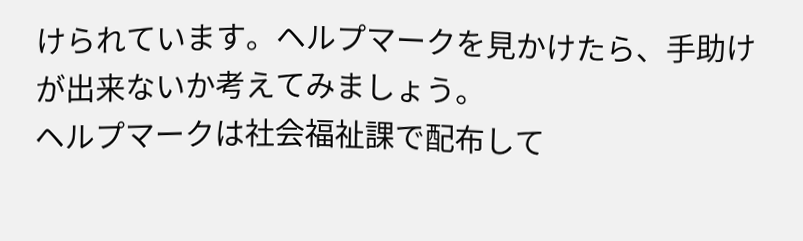けられています。ヘルプマークを見かけたら、手助けが出来ないか考えてみましょう。
ヘルプマークは社会福祉課で配布して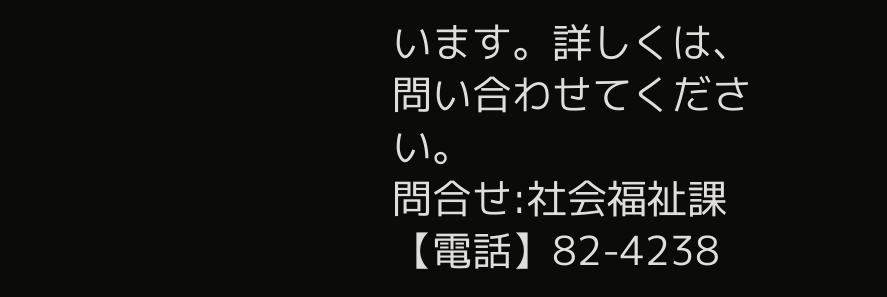います。詳しくは、問い合わせてください。
問合せ:社会福祉課
【電話】82-4238